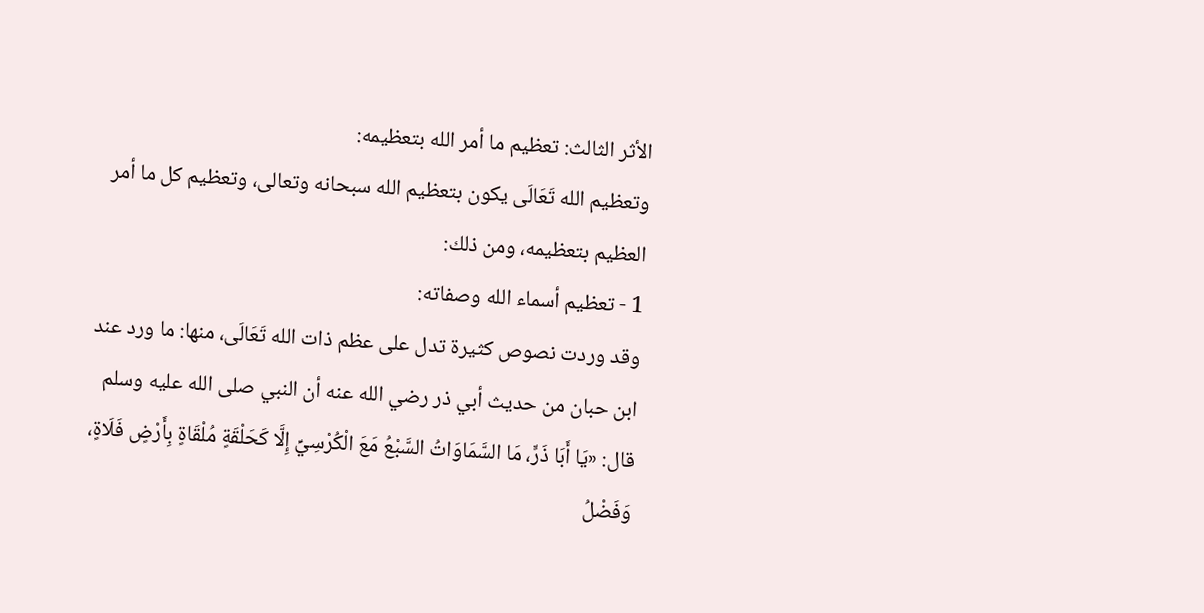الأثر الثالث: تعظيم ما أمر الله بتعظيمه:
وتعظيم الله تَعَالَى يكون بتعظيم الله سبحانه وتعالى، وتعظيم كل ما أمر العظيم بتعظيمه، ومن ذلك:
1 - تعظيم أسماء الله وصفاته:
وقد وردت نصوص كثيرة تدل على عظم ذات الله تَعَالَى، منها: ما ورد عند ابن حبان من حديث أبي ذر رضي الله عنه أن النبي صلى الله عليه وسلم قال: «يَا أَبَا ذَرٍّ، مَا السَّمَاوَاتُ السَّبْعُ مَعَ الْكُرْسِيِّ إِلَّا كَحَلْقَةٍ مُلْقَاةٍ بِأَرْضٍ فَلَاةٍ، وَفَضْلُ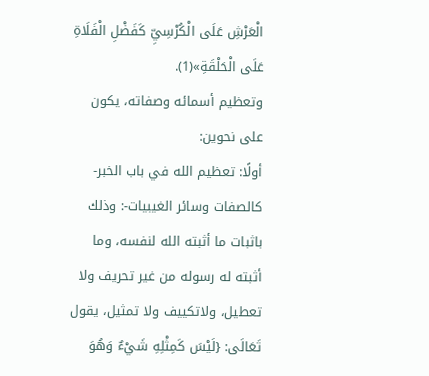الْعَرْشِ عَلَى الْكُرْسِيِّ كَفَضْلِ الْفَلَاةِ عَلَى الْحَلْقَةِ»(1).
وتعظيم أسمائه وصفاته، يكون على نحوين:
أولًا: تعظيم الله في باب الخبر- كالصفات وسائر الغيبيات-: وذلك باثبات ما أثبته الله لنفسه، وما أثبته له رسوله من غير تحريف ولا تعطيل، ولاتكييف ولا تمثيل، يقول تَعَالَى: {لَيْسَ كَمِثْلِهِ شَيْءٌ وَهُوَ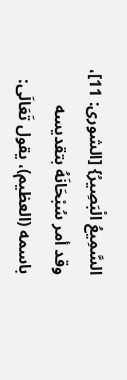السَّمِيعُ الْبَصِيرُ} [الشورى: 11]، وقد أمر سُبْحَانَهُ بتقديسه باسمه (العظيم)، يقول تَعَالَى: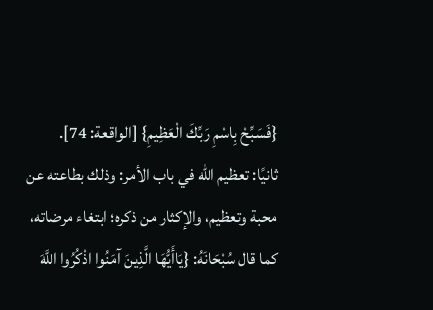{فَسَبِّحْ بِاسْمِ رَبِّكَ الْعَظِيمِ} [الواقعة: 74].
ثانيًا: تعظيم الله في باب الأمر: وذلك بطاعته عن محبة وتعظيم، والإكثار من ذكره؛ ابتغاء مرضاته، كما قال سُبْحَانَهُ: {يَاأَيُّهَا الَّذِينَ آمَنُوا اذْكُرُوا اللَّهَ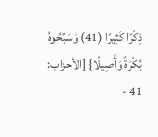ذِكْرًا كَثِيرًا (41) وَسَبِّحُوهُ بُكْرَةً وَأَصِيلًا} [الأحزاب: 41 -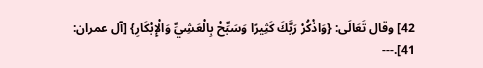42] وقال تَعَالَى: {وَاذْكُرْ رَبَّكَ كَثِيرًا وَسَبِّحْ بِالْعَشِيِّ وَالْإِبْكَارِ} [آل عمران: 41].---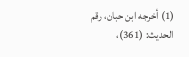(1) أخرجه ابن حبان، رقم الحديث: (361)،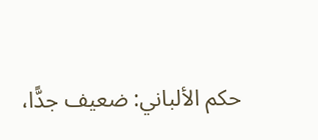حكم الألباني: ضعيف جدًّا،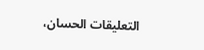التعليقات الحسان،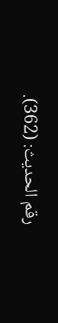رقم الحديث: (362).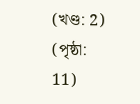(খণ্ড: 2) (পৃষ্ঠা: 11)